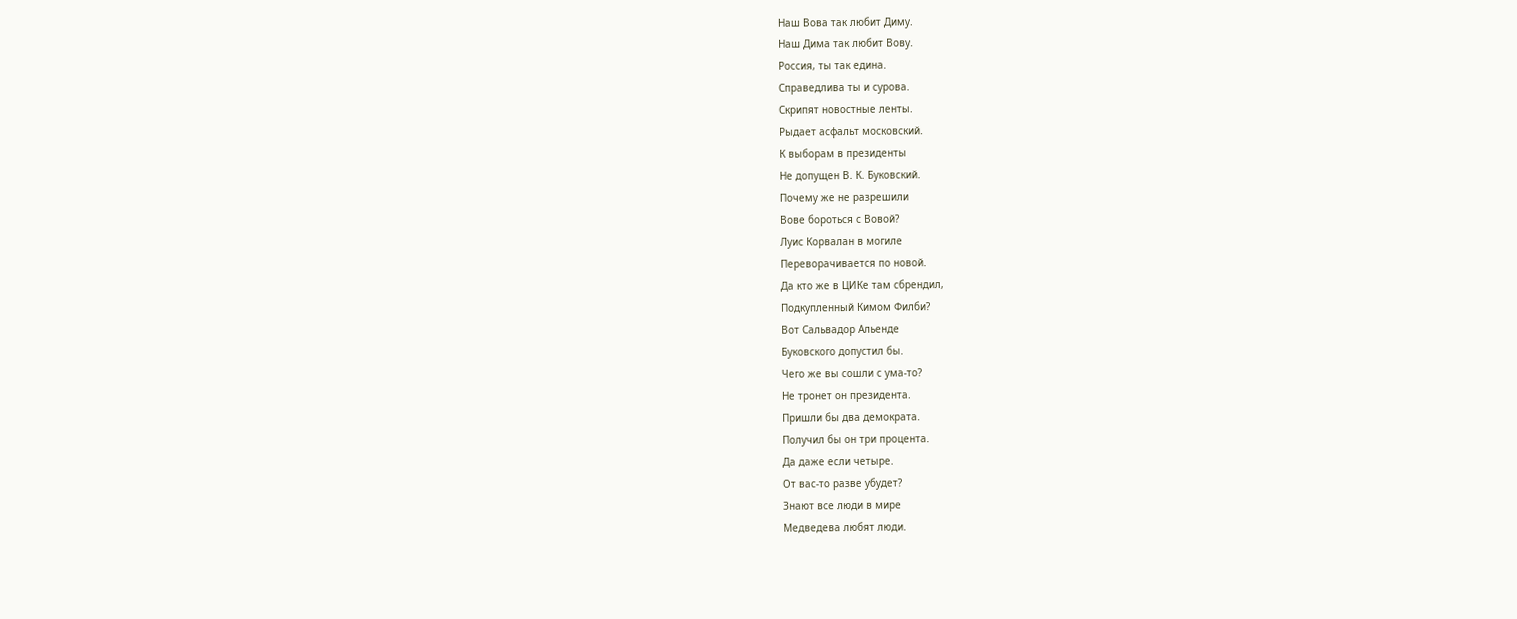Наш Вова так любит Диму.
Наш Дима так любит Вову.
Россия, ты так едина.
Справедлива ты и сурова.
Скрипят новостные ленты.
Рыдает асфальт московский.
К выборам в президенты
Не допущен В. К. Буковский.
Почему же не разрешили
Вове бороться с Вовой?
Луис Корвалан в могиле
Переворачивается по новой.
Да кто же в ЦИКе там сбрендил,
Подкупленный Кимом Филби?
Вот Сальвадор Альенде
Буковского допустил бы.
Чего же вы сошли с ума-то?
Не тронет он президента.
Пришли бы два демократа.
Получил бы он три процента.
Да даже если четыре.
От вас-то разве убудет?
Знают все люди в мире
Медведева любят люди.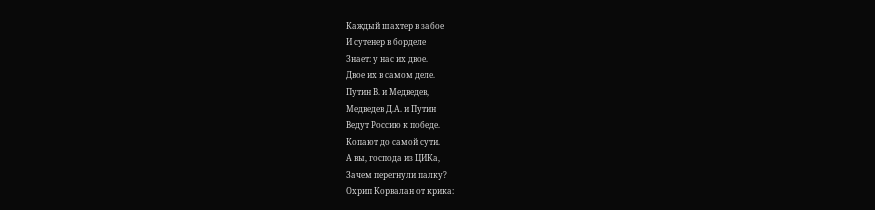Каждый шахтер в забое
И сутенер в борделе
Знает: у нас их двое.
Двое их в самом деле.
Путин В. и Медведев,
Медведев Д.А. и Путин
Ведут Россию к победе.
Копают до самой сути.
А вы, господа из ЦИКа,
Зачем перегнули палку?
Охрип Корвалан от крика: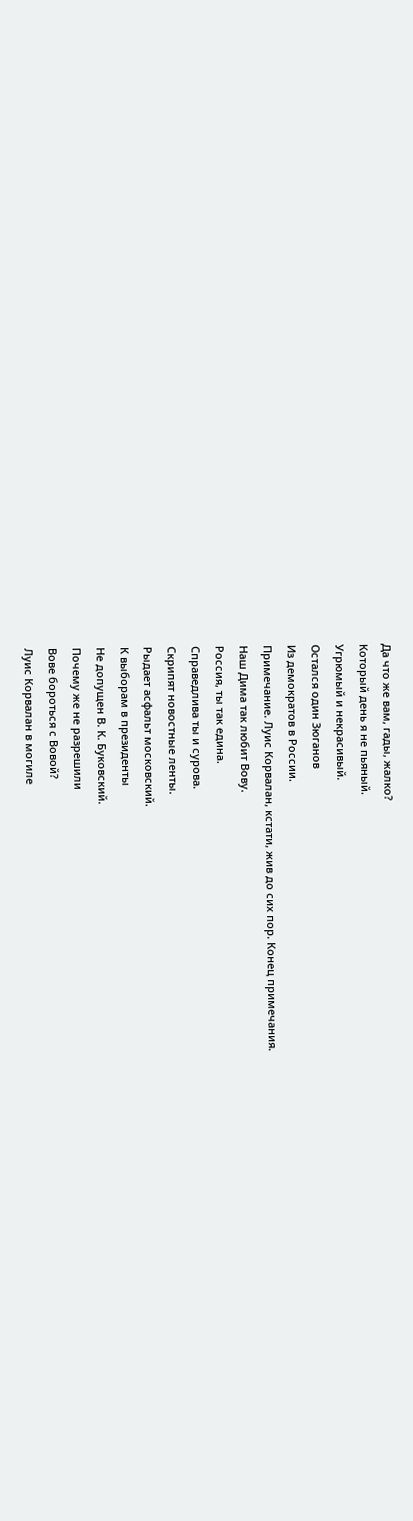Да что же вам, гады, жалко?
Который день я не пьяный.
Угрюмый и некрасивый.
Остался один Зюганов
Из демократов в России.
Примечание. Луис Корвалан, кстати, жив до сих пор. Конец примечания.
Наш Дима так любит Вову.
Россия, ты так едина.
Справедлива ты и сурова.
Скрипят новостные ленты.
Рыдает асфальт московский.
К выборам в президенты
Не допущен В. К. Буковский.
Почему же не разрешили
Вове бороться с Вовой?
Луис Корвалан в могиле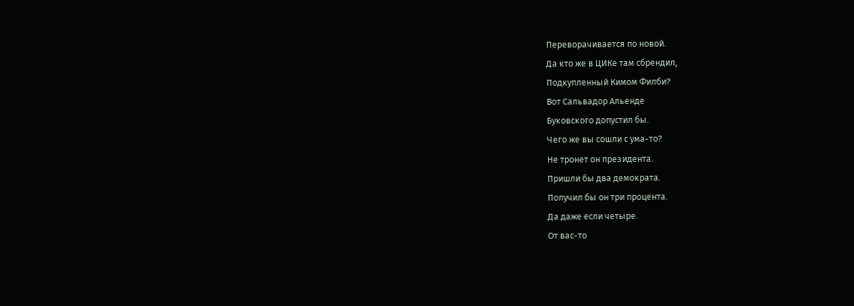Переворачивается по новой.
Да кто же в ЦИКе там сбрендил,
Подкупленный Кимом Филби?
Вот Сальвадор Альенде
Буковского допустил бы.
Чего же вы сошли с ума-то?
Не тронет он президента.
Пришли бы два демократа.
Получил бы он три процента.
Да даже если четыре.
От вас-то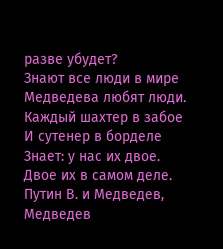разве убудет?
Знают все люди в мире
Медведева любят люди.
Каждый шахтер в забое
И сутенер в борделе
Знает: у нас их двое.
Двое их в самом деле.
Путин В. и Медведев,
Медведев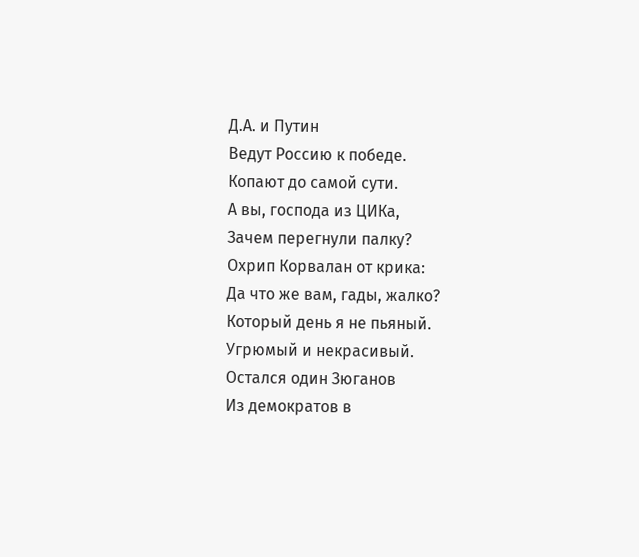Д.А. и Путин
Ведут Россию к победе.
Копают до самой сути.
А вы, господа из ЦИКа,
Зачем перегнули палку?
Охрип Корвалан от крика:
Да что же вам, гады, жалко?
Который день я не пьяный.
Угрюмый и некрасивый.
Остался один Зюганов
Из демократов в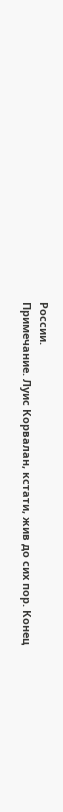России.
Примечание. Луис Корвалан, кстати, жив до сих пор. Конец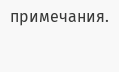примечания.